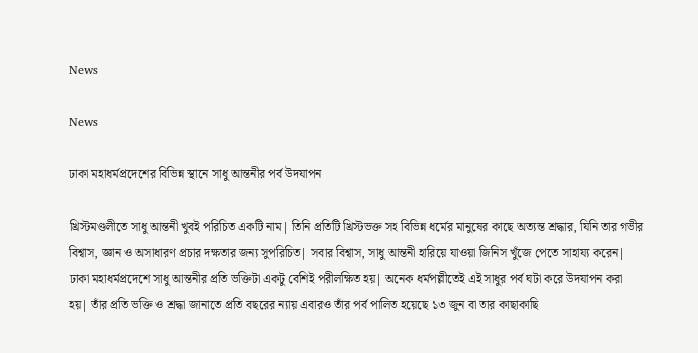News

News

ঢাকা মহাধর্মপ্রদেশের বিভিন্ন স্থানে সাধু আন্তনীর পর্ব উদযাপন

খ্রিস্টমণ্ডলীতে সাধু আন্তনী খুবই পরিচিত একটি নাম| তিনি প্রতিটি খ্রিস্টভক্ত সহ বিভিন্ন ধর্মের মানুষের কাছে অত্যন্ত শ্রদ্ধার, যিনি তার গভীর বিশ্বাস, জ্ঞান ও অসাধারণ প্রচার দক্ষতার জন্য সুপরিচিত| সবার বিশ্বাস, সাধু আন্তনী হারিয়ে যাওয়া জিনিস খুঁজে পেতে সাহায্য করেন| ঢাকা মহাধর্মপ্রদেশে সাধু আন্তনীর প্রতি ভক্তিটা একটু বেশিই পরীলক্ষিত হয়| অনেক ধর্মপল্লীতেই এই সাধুর পর্ব ঘটা করে উদযাপন করা হয়| তাঁর প্রতি ভক্তি ও শ্রদ্ধা জানাতে প্রতি বছরের ন্যায় এবারও তাঁর পর্ব পালিত হয়েছে ১৩ জুন বা তার কাছাকাছি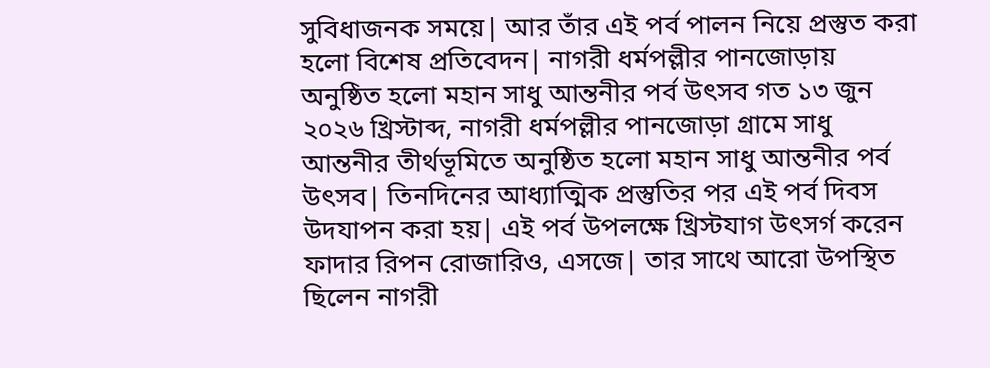সুবিধাজনক সময়ে| আর তাঁর এই পর্ব পালন নিয়ে প্রস্তুত করা হলো বিশেষ প্রতিবেদন| নাগরী ধর্মপল্লীর পানজোড়ায় অনুষ্ঠিত হলো মহান সাধু আন্তনীর পর্ব উৎসব গত ১৩ জুন ২০২৬ খ্রিস্টাব্দ, নাগরী ধর্মপল্লীর পানজোড়া গ্রামে সাধু আন্তনীর তীর্থভূমিতে অনুষ্ঠিত হলো মহান সাধু আন্তনীর পর্ব উৎসব| তিনদিনের আধ্যাত্মিক প্রস্তুতির পর এই পর্ব দিবস উদযাপন করা হয়| এই পর্ব উপলক্ষে খ্রিস্টযাগ উৎসর্গ করেন ফাদার রিপন রোজারিও, এসজে| তার সাথে আরো উপস্থিত ছিলেন নাগরী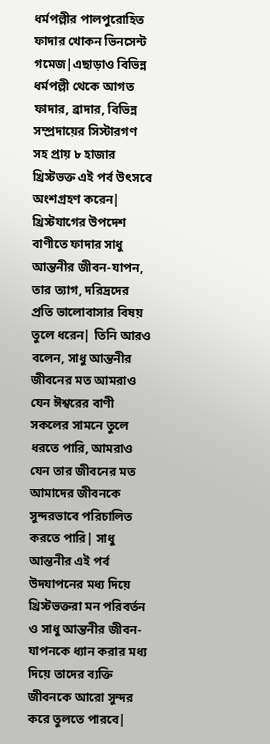ধর্মপল্লীর পালপুরোহিত ফাদার খোকন ভিনসেন্ট গমেজ|এছাড়াও বিভিন্ন ধর্মপল্লী থেকে আগত ফাদার, ব্রাদার, বিভিন্ন সম্প্রদায়ের সিস্টারগণ সহ প্রায় ৮ হাজার খ্রিস্টভক্ত এই পর্ব উৎসবে অংশগ্রহণ করেন| খ্রিস্টযাগের উপদেশ বাণীতে ফাদার সাধু আন্তনীর জীবন-যাপন, তার ত্যাগ, দরিদ্রদের প্রতি ভালোবাসার বিষয় তুলে ধরেন| তিনি আরও বলেন, সাধু আন্তনীর জীবনের মত আমরাও যেন ঈশ্বরের বাণী সকলের সামনে তুলে ধরতে পারি, আমরাও যেন তার জীবনের মত আমাদের জীবনকে সুন্দরভাবে পরিচালিত করতে পারি| সাধু আন্তনীর এই পর্ব উদযাপনের মধ্য দিয়ে খ্রিস্টভক্তরা মন পরিবর্তন ও সাধু আন্তনীর জীবন-যাপনকে ধ্যান করার মধ্য দিয়ে তাদের ব্যক্তি জীবনকে আরো সুন্দর করে তুলতে পারবে|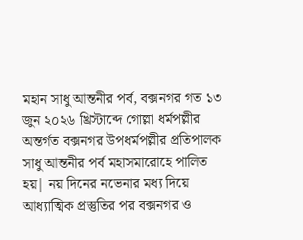মহান সাধু আন্তনীর পর্ব, বক্সনগর গত ১৩ জুন ২০২৬ খ্রিস্টাব্দে গোল্লা ধর্মপল্লীর অন্তর্গত বক্সনগর উপধর্মপল্লীর প্রতিপালক সাধু আন্তনীর পর্ব মহাসমারোহে পালিত হয়| নয় দিনের নভেনার মধ্য দিয়ে আধ্যাত্মিক প্রস্তুতির পর বক্সনগর ও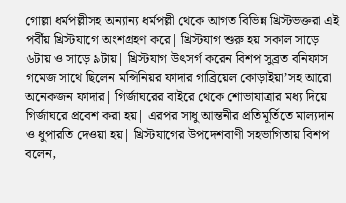গোল্লা ধর্মপল্লীসহ অন্যান্য ধর্মপল্লী থেকে আগত বিভিন্ন খ্রিস্টভক্তরা এই পর্বীয় খ্রিস্টযাগে অংশগ্রহণ করে| খ্রিস্টযাগ শুরু হয় সকাল সাড়ে ৬টায় ও সাড়ে ৯টায়| খ্রিস্টযাগ উৎসর্গ করেন বিশপ সুব্রত বনিফাস গমেজ সাথে ছিলেন মন্সিনিয়র ফাদার গাব্রিয়েল কোড়াইয়া’সহ আরো অনেকজন ফাদার| গির্জাঘরের বাইরে থেকে শোভাযাত্রার মধ্য দিয়ে গির্জাঘরে প্রবেশ করা হয়| এরপর সাধু আন্তনীর প্রতিমূর্তিতে মাল্যদান ও ধুপারতি দেওয়া হয়| খ্রিস্টযাগের উপদেশবাণী সহভাগিতায় বিশপ বলেন,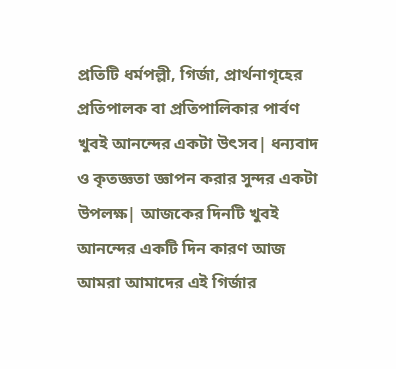প্রতিটি ধর্মপল্লী, গির্জা, প্রার্থনাগৃহের প্রতিপালক বা প্রতিপালিকার পার্বণ খুবই আনন্দের একটা উৎসব| ধন্যবাদ ও কৃতজ্ঞতা জ্ঞাপন করার সুন্দর একটা উপলক্ষ| আজকের দিনটি খুবই আনন্দের একটি দিন কারণ আজ আমরা আমাদের এই গির্জার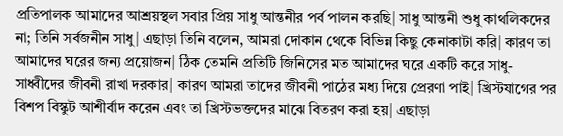প্রতিপালক আমাদের আশ্রয়স্থল সবার প্রিয় সাধু আন্তনীর পর্ব পালন করছি| সাধু আন্তনী শুধু কাথলিকদের না; তিনি সর্বজনীন সাধু| এছাড়া তিনি বলেন, আমরা দোকান থেকে বিভিন্ন কিছু কেনাকাটা করি| কারণ তা আমাদের ঘরের জন্য প্রয়োজন| ঠিক তেমনি প্রতিটি জিনিসের মত আমাদের ঘরে একটি করে সাধু-সাধ্বীদের জীবনী রাখা দরকার| কারণ আমরা তাদের জীবনী পাঠের মধ্য দিয়ে প্রেরণা পাই| খ্রিস্টযাগের পর বিশপ বিস্কুট আশীর্বাদ করেন এবং তা খ্রিস্টভক্তদের মাঝে বিতরণ করা হয়| এছাড়া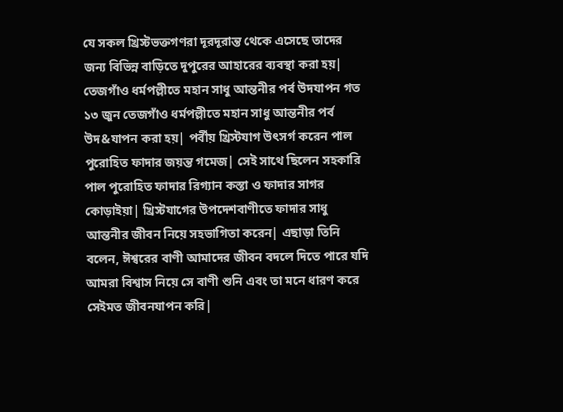যে সকল খ্রিস্টভক্তগণরা দূরদূরান্ত থেকে এসেছে তাদের জন্য বিভিন্ন বাড়িতে দুপুরের আহারের ব্যবস্থা করা হয়| তেজগাঁও ধর্মপল্লীতে মহান সাধু আন্তনীর পর্ব উদযাপন গত ১৩ জুন তেজগাঁও ধর্মপল্লীতে মহান সাধু আন্তনীর পর্ব উদ&যাপন করা হয়| পর্বীয় খ্রিস্টযাগ উৎসর্গ করেন পাল পুরোহিত ফাদার জয়ন্ত গমেজ| সেই সাথে ছিলেন সহকারি পাল পুরোহিত ফাদার রিগ্যান কস্তা ও ফাদার সাগর কোড়াইয়া| খ্রিস্টযাগের উপদেশবাণীতে ফাদার সাধু আন্তনীর জীবন নিয়ে সহভাগিতা করেন| এছাড়া তিনি বলেন, ঈশ্বরের বাণী আমাদের জীবন বদলে দিতে পারে যদি আমরা বিশ্বাস নিয়ে সে বাণী শুনি এবং তা মনে ধারণ করে সেইমত জীবনযাপন করি|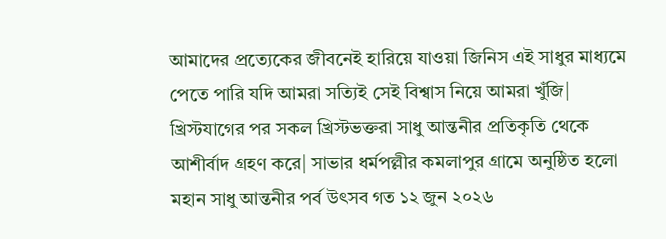আমাদের প্রত্যেকের জীবনেই হারিয়ে যাওয়া জিনিস এই সাধুর মাধ্যমে পেতে পারি যদি আমরা সত্যিই সেই বিশ্বাস নিয়ে আমরা খুঁজি| খ্রিস্টযাগের পর সকল খ্রিস্টভক্তরা সাধু আন্তনীর প্রতিকৃতি থেকে আশীর্বাদ গ্রহণ করে| সাভার ধর্মপল্লীর কমলাপুর গ্রামে অনুষ্ঠিত হলো মহান সাধু আন্তনীর পর্ব উৎসব গত ১২ জুন ২০২৬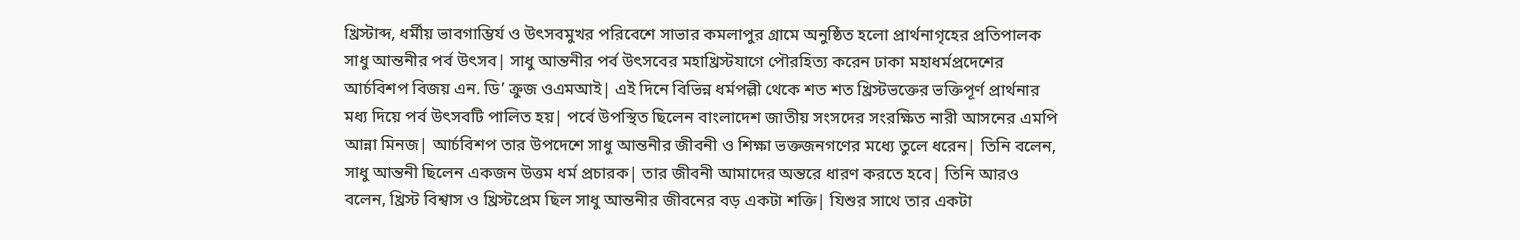খ্রিস্টাব্দ, ধর্মীয় ভাবগাম্ভির্য ও উৎসবমুখর পরিবেশে সাভার কমলাপুর গ্রামে অনুষ্ঠিত হলো প্রার্থনাগৃহের প্রতিপালক সাধু আন্তনীর পর্ব উৎসব| সাধু আন্তনীর পর্ব উৎসবের মহাখ্রিস্টযাগে পৌরহিত্য করেন ঢাকা মহাধর্মপ্রদেশের আর্চবিশপ বিজয় এন. ডি’ ক্রুজ ওএমআই| এই দিনে বিভিন্ন ধর্মপল্লী থেকে শত শত খ্রিস্টভক্তের ভক্তিপূর্ণ প্রার্থনার মধ্য দিয়ে পর্ব উৎসবটি পালিত হয়| পর্বে উপস্থিত ছিলেন বাংলাদেশ জাতীয় সংসদের সংরক্ষিত নারী আসনের এমপি আন্না মিনজ| আর্চবিশপ তার উপদেশে সাধু আন্তনীর জীবনী ও শিক্ষা ভক্তজনগণের মধ্যে তুলে ধরেন| তিনি বলেন, সাধু আন্তনী ছিলেন একজন উত্তম ধর্ম প্রচারক| তার জীবনী আমাদের অন্তরে ধারণ করতে হবে| তিনি আরও বলেন, খ্রিস্ট বিশ্বাস ও খ্রিস্টপ্রেম ছিল সাধু আন্তনীর জীবনের বড় একটা শক্তি| যিশুর সাথে তার একটা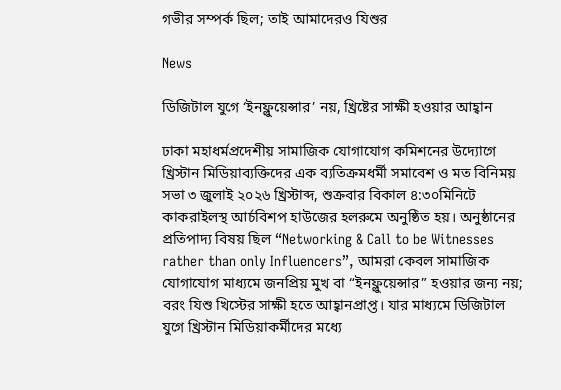গভীর সম্পর্ক ছিল; তাই আমাদেরও যিশুর

News

ডিজিটাল যুগে ‘ইনফ্লুয়েন্সার’ নয়, খ্রিষ্টের সাক্ষী হওয়ার আহ্বান

ঢাকা মহাধর্মপ্রদেশীয় সামাজিক যোগাযোগ কমিশনের উদ্যোগে খ্রিস্টান মিডিয়াব্যক্তিদের এক ব্যতিক্রমধর্মী সমাবেশ ও মত বিনিময় সভা ৩ জুলাই ২০২৬ খ্রিস্টাব্দ, শুক্রবার বিকাল ৪:৩০মিনিটে কাকরাইলস্থ আর্চবিশপ হাউজের হলরুমে অনুষ্ঠিত হয়। অনুষ্ঠানের প্রতিপাদ্য বিষয় ছিল “Networking & Call to be Witnesses rather than only Influencers”, আমরা কেবল সামাজিক যোগাযোগ মাধ্যমে জনপ্রিয় মুখ বা “ইনফ্লুয়েন্সার” হওয়ার জন্য নয়; বরং যিশু খিস্টের সাক্ষী হতে আহ্বানপ্রাপ্ত। যার মাধ্যমে ডিজিটাল যুগে খ্রিস্টান মিডিয়াকর্মীদের মধ্যে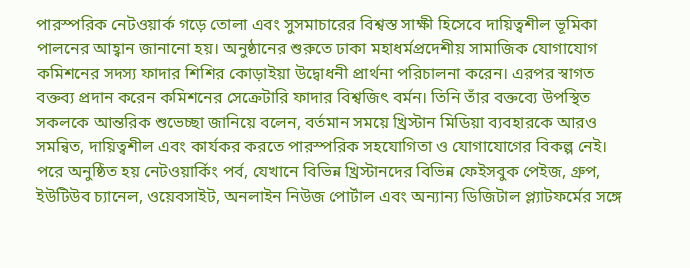পারস্পরিক নেটওয়ার্ক গড়ে তোলা এবং সুসমাচারের বিশ্বস্ত সাক্ষী হিসেবে দায়িত্বশীল ভূমিকা পালনের আহ্বান জানানো হয়। অনুষ্ঠানের শুরুতে ঢাকা মহাধর্মপ্রদেশীয় সামাজিক যোগাযোগ কমিশনের সদস্য ফাদার শিশির কোড়াইয়া উদ্বোধনী প্রার্থনা পরিচালনা করেন। এরপর স্বাগত বক্তব্য প্রদান করেন কমিশনের সেক্রেটারি ফাদার বিশ্বজিৎ বর্মন। তিনি তাঁর বক্তব্যে উপস্থিত সকলকে আন্তরিক শুভেচ্ছা জানিয়ে বলেন, বর্তমান সময়ে খ্রিস্টান মিডিয়া ব্যবহারকে আরও সমন্বিত, দায়িত্বশীল এবং কার্যকর করতে পারস্পরিক সহযোগিতা ও যোগাযোগের বিকল্প নেই। পরে অনুষ্ঠিত হয় নেটওয়ার্কিং পর্ব, যেখানে বিভিন্ন খ্রিস্টানদের বিভিন্ন ফেইসবুক পেইজ, গ্রুপ, ইউটিউব চ্যানেল, ওয়েবসাইট, অনলাইন নিউজ পোর্টাল এবং অন্যান্য ডিজিটাল প্ল্যাটফর্মের সঙ্গে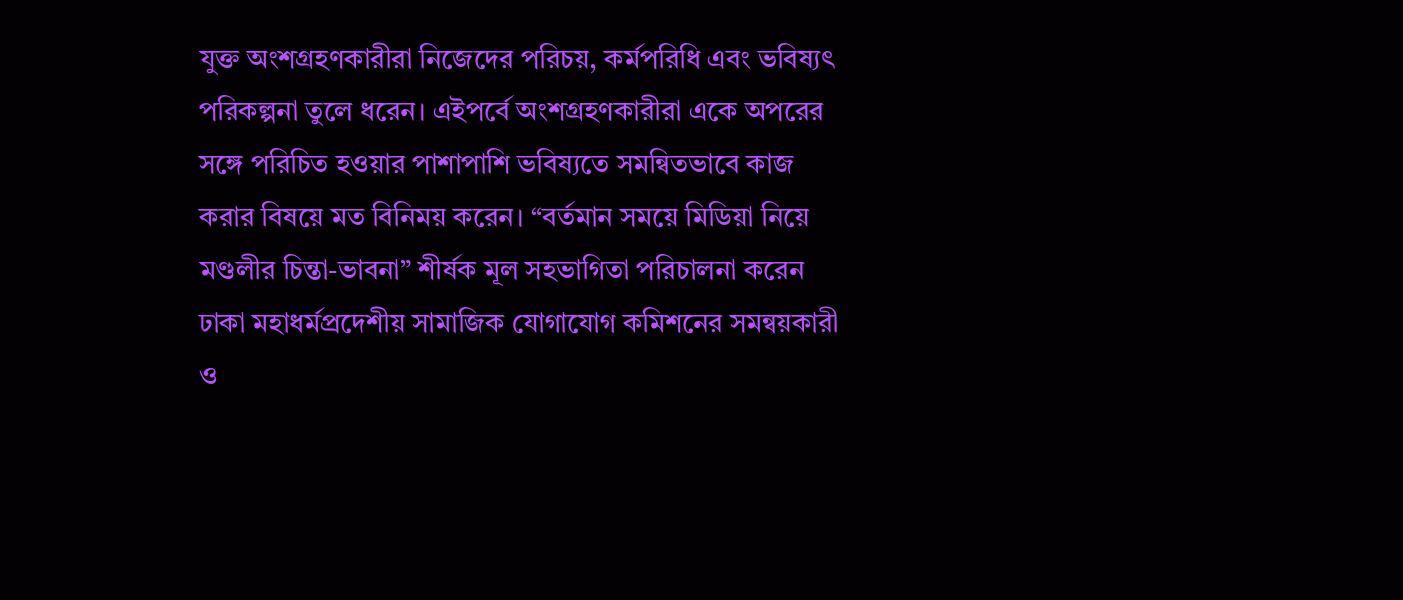যুক্ত অংশগ্রহণকারীরা নিজেদের পরিচয়, কর্মপরিধি এবং ভবিষ্যৎ পরিকল্পনা তুলে ধরেন। এইপর্বে অংশগ্রহণকারীরা একে অপরের সঙ্গে পরিচিত হওয়ার পাশাপাশি ভবিষ্যতে সমন্বিতভাবে কাজ করার বিষয়ে মত বিনিময় করেন। “বর্তমান সময়ে মিডিয়া নিয়ে মণ্ডলীর চিন্তা-ভাবনা” শীর্ষক মূল সহভাগিতা পরিচালনা করেন ঢাকা মহাধর্মপ্রদেশীয় সামাজিক যোগাযোগ কমিশনের সমন্বয়কারী ও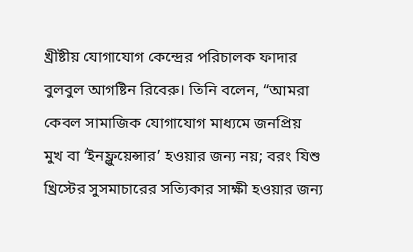খ্রীষ্টীয় যোগাযোগ কেন্দ্রের পরিচালক ফাদার বুলবুল আগষ্টিন রিবেরু। তিনি বলেন, “আমরা কেবল সামাজিক যোগাযোগ মাধ্যমে জনপ্রিয় মুখ বা ‘ইনফ্লুয়েন্সার’ হওয়ার জন্য নয়; বরং যিশু খ্রিস্টের সুসমাচারের সত্যিকার সাক্ষী হওয়ার জন্য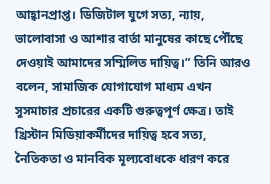আহ্বানপ্রাপ্ত। ডিজিটাল যুগে সত্য, ন্যায়, ভালোবাসা ও আশার বার্তা মানুষের কাছে পৌঁছে দেওয়াই আমাদের সম্মিলিত দায়িত্ব।” তিনি আরও বলেন, সামাজিক যোগাযোগ মাধ্যম এখন সুসমাচার প্রচারের একটি গুরুত্বপূর্ণ ক্ষেত্র। তাই খ্রিস্টান মিডিয়াকর্মীদের দায়িত্ব হবে সত্য, নৈতিকতা ও মানবিক মূল্যবোধকে ধারণ করে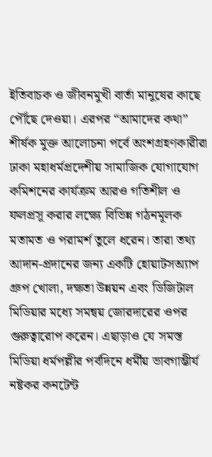ইতিবাচক ও জীবনমুখী বার্তা মানুষের কাছে পৌঁছে দেওয়া। এরপর “আমাদের কথা” শীর্ষক মুক্ত আলোচনা পর্বে অংশগ্রহণকারীরা ঢাকা মহাধর্মপ্রদেশীয় সামাজিক যোগাযোগ কমিশনের কার্যক্রম আরও গতিশীল ও ফলপ্রসূ করার লক্ষ্যে বিভিন্ন গঠনমূলক মতামত ও পরামর্শ তুলে ধরেন। তারা তথ্য আদান-প্রদানের জন্য একটি হোয়াটসঅ্যাপ গ্রুপ খোলা, দক্ষতা উন্নয়ন এবং ডিজিটাল মিডিয়ার মধ্যে সমন্বয় জোরদারের ওপর গুরুত্বারোপ করেন। এছাড়াও যে সমস্ত মিডিয়া ধর্মপল্লীর পর্বদিনে ধর্মীয় ভাবগাম্ভীর্য নষ্টকর কনটেন্ট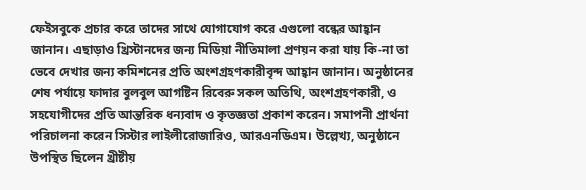ফেইসবুকে প্রচার করে তাদের সাথে যোগাযোগ করে এগুলো বন্ধের আহ্বান জানান। এছাড়াও খ্রিস্টানদের জন্য মিডিয়া নীতিমালা প্রণয়ন করা যায় কি-না তা ভেবে দেখার জন্য কমিশনের প্রতি অংশগ্রহণকারীবৃন্দ আহ্বান জানান। অনুষ্ঠানের শেষ পর্যায়ে ফাদার বুলবুল আগষ্টিন রিবেরু সকল অতিথি, অংশগ্রহণকারী, ও সহযোগীদের প্রতি আন্তরিক ধন্যবাদ ও কৃতজ্ঞতা প্রকাশ করেন। সমাপনী প্রার্থনা পরিচালনা করেন সিস্টার লাইলীরোজারিও, আরএনডিএম। উল্লেখ্য, অনুষ্ঠানে উপস্থিত ছিলেন খ্রীষ্টীয়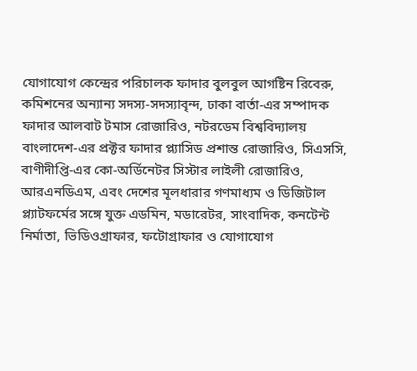যোগাযোগ কেন্দ্রের পরিচালক ফাদার বুলবুল আগষ্টিন রিবেরু,  কমিশনের অন্যান্য সদস্য-সদস্যাবৃন্দ, ঢাকা বার্তা-এর সম্পাদক ফাদার আলবাট টমাস রোজারিও, নটরডেম বিশ্ববিদ্যালয় বাংলাদেশ-এর প্রক্টর ফাদার প্ল্যাসিড প্রশান্ত রোজারিও, সিএসসি, বাণীদীপ্তি-এর কো-অর্ডিনেটর সিস্টার লাইলী রোজারিও, আরএনডিএম, এবং দেশের মূলধারার গণমাধ্যম ও ডিজিটাল প্ল্যাটফর্মের সঙ্গে যুক্ত এডমিন, মডারেটর, সাংবাদিক, কনটেন্ট নির্মাতা, ভিডিওগ্রাফার, ফটোগ্রাফার ও যোগাযোগ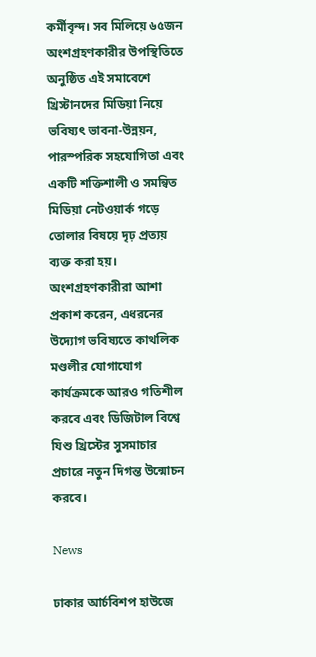কর্মীবৃন্দ। সব মিলিয়ে ৬৫জন অংশগ্রহণকারীর উপস্থিতিতে অনুষ্ঠিত এই সমাবেশে খ্রিস্টানদের মিডিয়া নিয়ে ভবিষ্যৎ ভাবনা-উন্নয়ন, পারস্পরিক সহযোগিতা এবং একটি শক্তিশালী ও সমন্বিত মিডিয়া নেটওয়ার্ক গড়ে তোলার বিষয়ে দৃঢ় প্রত্যয় ব্যক্ত করা হয়। অংশগ্রহণকারীরা আশা প্রকাশ করেন, এধরনের উদ্যোগ ভবিষ্যতে কাথলিক মণ্ডলীর যোগাযোগ কার্যক্রমকে আরও গতিশীল করবে এবং ডিজিটাল বিশ্বে যিশু খ্রিস্টের সুসমাচার প্রচারে নতুন দিগন্ত উন্মোচন করবে।

News

ঢাকার আর্চবিশপ হাউজে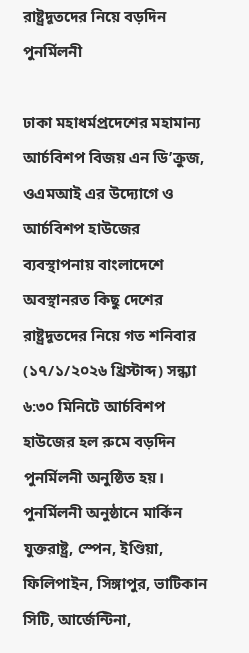রাষ্ট্রদূতদের নিয়ে বড়দিন পুনর্মিলনী

ঢাকা মহাধর্মপ্রদেশের মহামান্য আর্চবিশপ বিজয় এন ডি’ক্রুজ, ওএমআই এর উদ্যোগে ও আর্চবিশপ হাউজের ব্যবস্থাপনায় বাংলাদেশে অবস্থানরত কিছু দেশের রাষ্ট্রদূতদের নিয়ে গত শনিবার (১৭/১/২০২৬ খ্রিস্টাব্দ) সন্ধ্যা ৬:৩০ মিনিটে আর্চবিশপ হাউজের হল রুমে বড়দিন পুনর্মিলনী অনুষ্ঠিত হয়। পুনর্মিলনী অনুষ্ঠানে মার্কিন যুক্তরাষ্ট্র, স্পেন, ইণ্ডিয়া, ফিলিপাইন, সিঙ্গাপুর, ভাটিকান সিটি, আর্জেন্টিনা,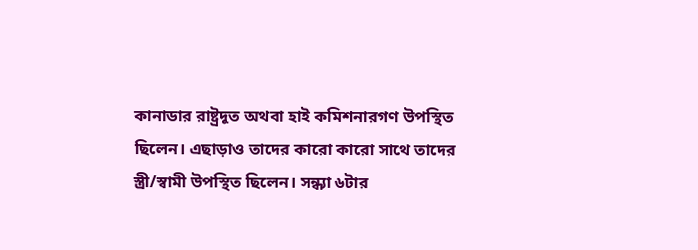কানাডার রাষ্ট্রদূত অথবা হাই কমিশনারগণ উপস্থিত ছিলেন। এছাড়াও তাদের কারো কারো সাথে তাদের স্ত্রী/স্বামী উপস্থিত ছিলেন। সন্ধ্যা ৬টার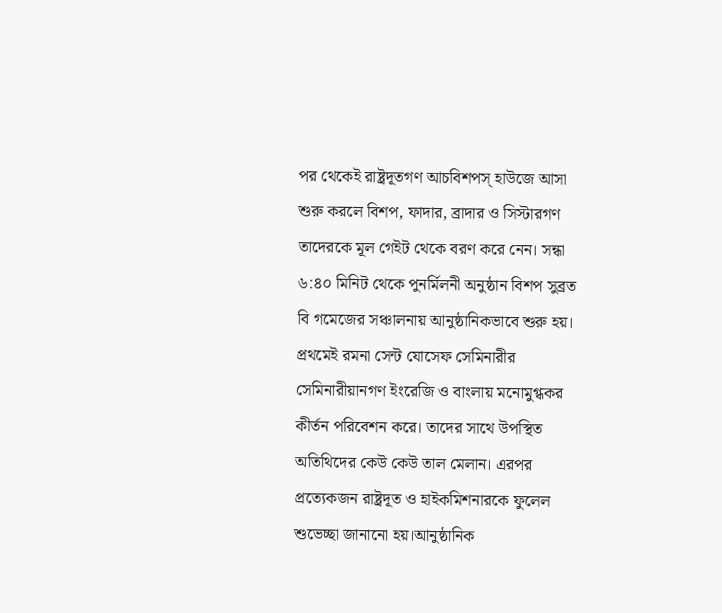পর থেকেই রাষ্ট্রদূতগণ আচবিশপস্ হাউজে আসা শুরু করলে বিশপ, ফাদার, ব্রাদার ও সিস্টারগণ তাদেরকে মূল গেইট থেকে বরণ করে নেন। সন্ধা ৬:৪০ মিনিট থেকে পুনর্মিলনী অনুষ্ঠান বিশপ সুব্রত বি গমেজের সঞ্চালনায় আনুষ্ঠানিকভাবে শুরু হয়। প্রথমেই রমনা সেন্ট যোসেফ সেমিনারীর সেমিনারীয়ানগণ ইংরেজি ও বাংলায় মনোমুগ্ধকর কীর্তন পরিবেশন করে। তাদের সাথে উপস্থিত অতিথিদের কেউ কেউ তাল মেলান। এরপর প্রত্যেকজন রাষ্ট্রদূত ও হাইকমিশনারকে ফুলেল শুভেচ্ছা জানানো হয়।আনুষ্ঠানিক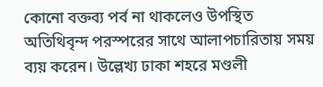কোনো বক্তব্য পর্ব না থাকলেও ‍উপস্থিত অতিথিবৃন্দ পরস্পরের সাথে আলাপচারিতায় সময় ব্যয় করেন। উল্লেখ্য ঢাকা শহরে মণ্ডলী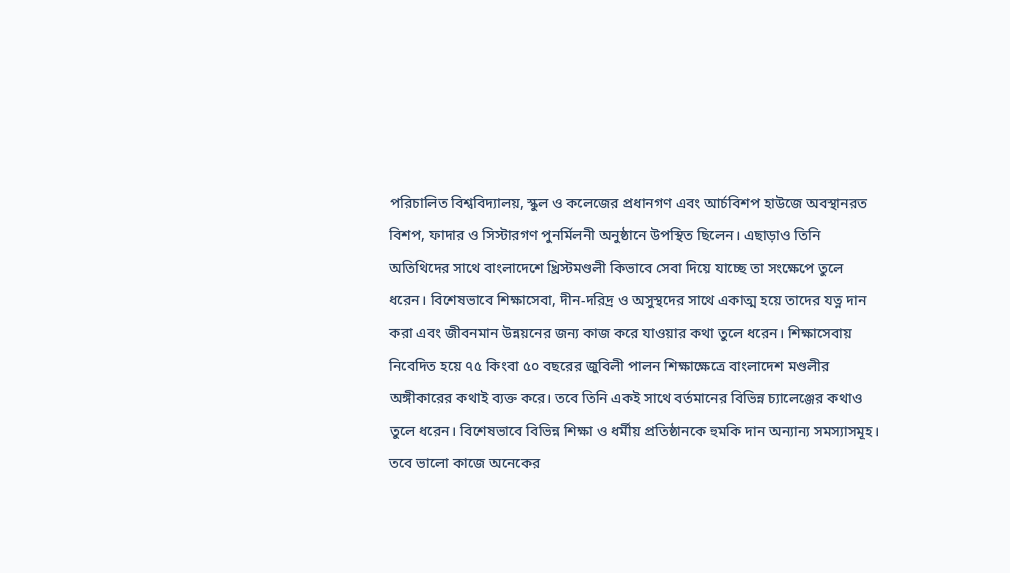পরিচালিত বিশ্ববিদ্যালয়, স্কুল ও কলেজের প্রধানগণ এবং আর্চবিশপ হাউজে অবস্থানরত বিশপ, ফাদার ও সিস্টারগণ পুনর্মিলনী অনুষ্ঠানে উপস্থিত ছিলেন। এছাড়াও তিনি অতিথিদের সাথে বাংলাদেশে খ্রিস্টমণ্ডলী কিভাবে সেবা দিয়ে যাচ্ছে তা সংক্ষেপে তুলে ধরেন। বিশেষভাবে শিক্ষাসেবা, দীন-দরিদ্র ও অসুস্থদের সাথে একাত্ম হয়ে তাদের যত্ন দান করা এবং জীবনমান উন্নয়নের জন্য কাজ করে যাওয়ার কথা তুলে ধরেন। শিক্ষাসেবায় নিবেদিত হয়ে ৭৫ কিংবা ৫০ বছরের জুবিলী পালন শিক্ষাক্ষেত্রে বাংলাদেশ মণ্ডলীর অঙ্গীকারের কথাই ব্যক্ত করে। তবে তিনি একই সাথে বর্তমানের বিভিন্ন চ্যালেঞ্জের কথাও তুলে ধরেন। বিশেষভাবে বিভিন্ন শিক্ষা ও ধর্মীয় প্রতিষ্ঠানকে হুমকি দান অন্যান্য সমস্যাসমূহ। তবে ভালো কাজে অনেকের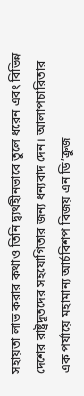সহায়তা লাভ করার কথাও তিনি দ্ব্যর্থহীনভাবে তুলে ধরেন এবং বিভিন্ন দেশের রাষ্ট্রদূতদের সহযোগিতার জন্য ধন্যবাদ দেন। আলাপচারিতার এক পর্যায়ে মহামান্য আর্চবিশপ বিজয় এন ডি’ক্রুজ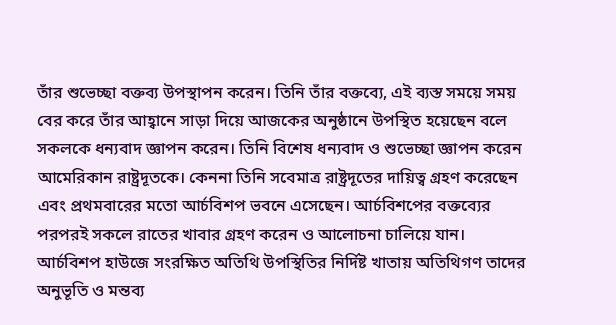তাঁর শুভেচ্ছা বক্তব্য উপস্থাপন করেন। তিনি তাঁর বক্তব্যে, এই ব্যস্ত সময়ে সময় বের করে তাঁর আহ্বানে সাড়া দিয়ে আজকের অনুষ্ঠানে উপস্থিত হয়েছেন বলে সকলকে ধন্যবাদ জ্ঞাপন করেন। তিনি বিশেষ ধন্যবাদ ও শুভেচ্ছা জ্ঞাপন করেন আমেরিকান রাষ্ট্রদূতকে। কেননা তিনি সবেমাত্র রাষ্ট্রদূতের দায়িত্ব গ্রহণ করেছেন এবং প্রথমবারের মতো আর্চবিশপ ভবনে এসেছেন। আর্চবিশপের বক্তব্যের পরপরই সকলে রাতের খাবার গ্রহণ করেন ও আলোচনা চালিয়ে যান। আর্চবিশপ হাউজে সংরক্ষিত অতিথি উপস্থিতির নির্দিষ্ট খাতায় অতিথিগণ তাদের অনুভূতি ও মন্তব্য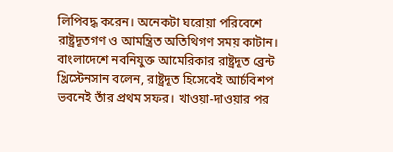লিপিবদ্ধ করেন। অনেকটা ঘরোয়া পরিবেশে রাষ্ট্রদূতগণ ও আমন্ত্রিত অতিথিগণ সময় কাটান। বাংলাদেশে নবনিযুক্ত আমেরিকার রাষ্ট্রদূত ব্রেন্ট খ্রিস্টেনসান বলেন, রাষ্ট্রদূত হিসেবেই আর্চবিশপ ভবনেই তাঁর প্রথম সফর। খাওয়া-দাওয়ার পর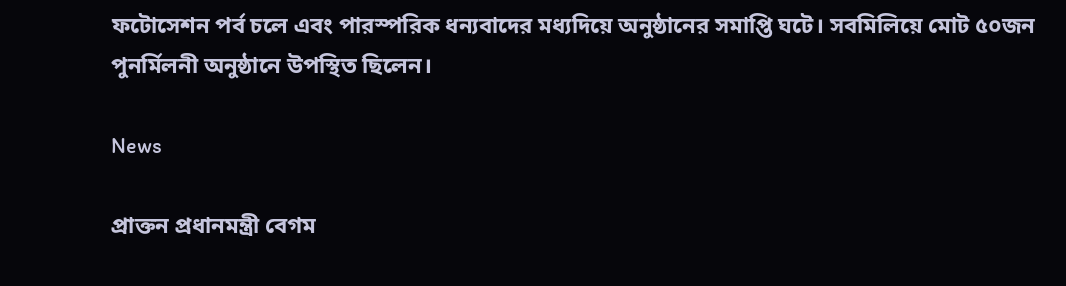ফটোসেশন পর্ব চলে এবং পারস্পরিক ধন্যবাদের মধ্যদিয়ে অনুষ্ঠানের সমাপ্তি ঘটে। সবমিলিয়ে মোট ৫০জন পুনর্মিলনী অনুষ্ঠানে উপস্থিত ছিলেন।

News

প্রাক্তন প্রধানমন্ত্রী বেগম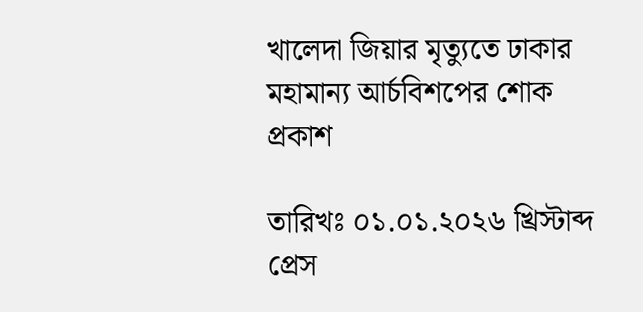খালেদা জিয়ার মৃত্যুতে ঢাকার মহামান্য আর্চবিশপের শোক প্রকাশ

তারিখঃ ০১.০১.২০২৬ খ্রিস্টাব্দ প্রেস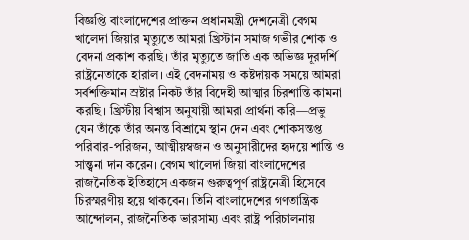বিজ্ঞপ্তি বাংলাদেশের প্রাক্তন প্রধানমন্ত্রী দেশনেত্রী বেগম খালেদা জিয়ার মৃত্যুতে আমরা খ্রিস্টান সমাজ গভীর শোক ও বেদনা প্রকাশ করছি। তাঁর মৃত্যুতে জাতি এক অভিজ্ঞ দূরদর্শি রাষ্ট্রনেতাকে হারাল। এই বেদনাময় ও কষ্টদায়ক সময়ে আমরা সর্বশক্তিমান স্রষ্টার নিকট তাঁর বিদেহী আত্মার চিরশান্তি কামনা করছি। খ্রিস্টীয় বিশ্বাস অনুযায়ী আমরা প্রার্থনা করি—প্রভু যেন তাঁকে তাঁর অনন্ত বিশ্রামে স্থান দেন এবং শোকসন্তপ্ত পরিবার-পরিজন, আত্মীয়স্বজন ও অনুসারীদের হৃদয়ে শান্তি ও সান্ত্বনা দান করেন। বেগম খালেদা জিয়া বাংলাদেশের রাজনৈতিক ইতিহাসে একজন গুরুত্বপূর্ণ রাষ্ট্রনেত্রী হিসেবে চিরস্মরণীয় হয়ে থাকবেন। তিনি বাংলাদেশের গণতান্ত্রিক আন্দোলন, রাজনৈতিক ভারসাম্য এবং রাষ্ট্র পরিচালনায়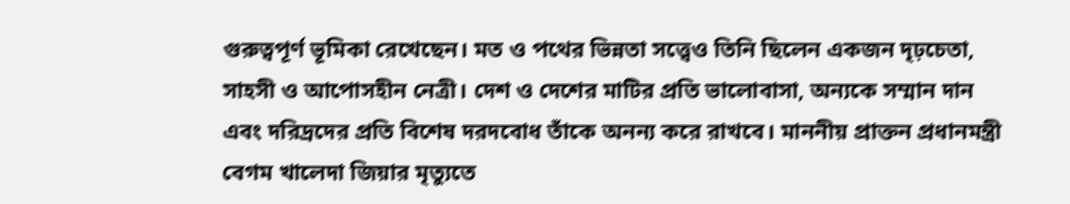গুরুত্বপূর্ণ ভূমিকা রেখেছেন। মত ও পথের ভিন্নতা সত্ত্বেও তিনি ছিলেন একজন দৃঢ়চেতা, সাহসী ও আপোসহীন নেত্রী। দেশ ও দেশের মাটির প্রতি ভালোবাসা, অন্যকে সম্মান দান এবং দরিদ্রদের প্রতি বিশেষ দরদবোধ তাঁকে অনন্য করে রাখবে। মাননীয় প্রাক্তন প্রধানমন্ত্রী বেগম খালেদা জিয়ার মৃত্যুতে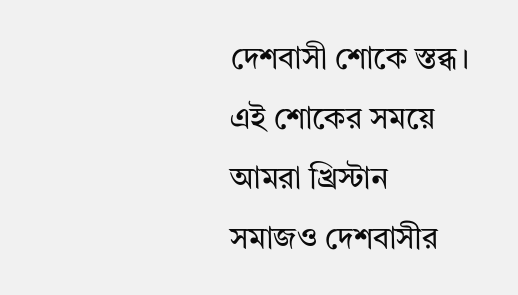দেশবাসী শোকে স্তব্ধ। এই শোকের সময়ে আমরা খ্রিস্টান সমাজও দেশবাসীর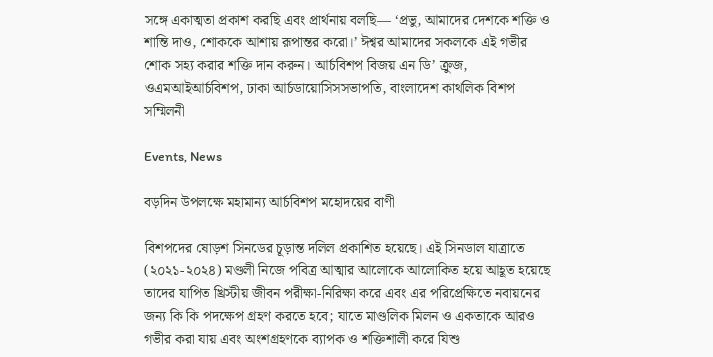সঙ্গে একাত্মতা প্রকাশ করছি এবং প্রার্থনায় বলছি— ‘প্রভু, আমাদের দেশকে শক্তি ও শান্তি দাও, শোককে আশায় রূপান্তর করো।’ ঈশ্বর আমাদের সকলকে এই গভীর শোক সহ্য করার শক্তি দান করুন। আর্চবিশপ বিজয় এন ডি’ ক্রুজ, ওএমআইআর্চবিশপ, ঢাকা আর্চডায়োসিসসভাপতি, বাংলাদেশ কাথলিক বিশপ সম্মিলনী

Events, News

বড়দিন উপলক্ষে মহামান্য আর্চবিশপ মহোদয়ের বাণী

বিশপদের ষোড়শ সিনডের চূড়ান্ত দলিল প্রকাশিত হয়েছে। এই সিনডাল যাত্রাতে (২০২১-২০২৪) মণ্ডলী নিজে পবিত্র আত্মার আলোকে আলোকিত হয়ে আহূত হয়েছে তাদের যাপিত খ্রিস্টীয় জীবন পরীক্ষা-নিরিক্ষা করে এবং এর পরিপ্রেক্ষিতে নবায়নের জন্য কি কি পদক্ষেপ গ্রহণ করতে হবে; যাতে মাণ্ডলিক মিলন ও একতাকে আরও গভীর করা যায় এবং অংশগ্রহণকে ব্যাপক ও শক্তিশালী করে যিশু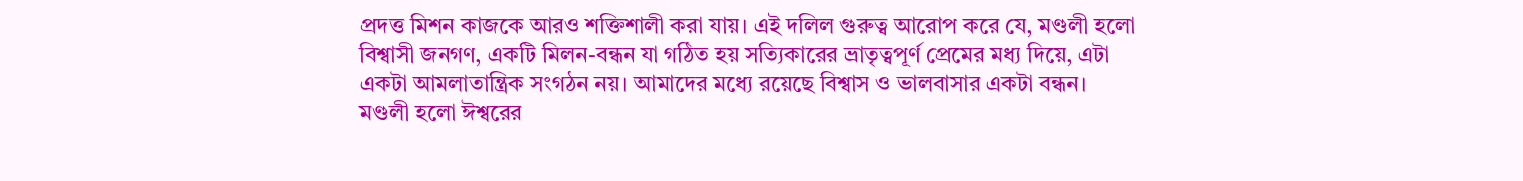প্রদত্ত মিশন কাজকে আরও শক্তিশালী করা যায়। এই দলিল গুরুত্ব আরোপ করে যে, মণ্ডলী হলো বিশ্বাসী জনগণ, একটি মিলন-বন্ধন যা গঠিত হয় সত্যিকারের ভ্রাতৃত্বপূর্ণ প্রেমের মধ্য দিয়ে, এটা একটা আমলাতান্ত্রিক সংগঠন নয়। আমাদের মধ্যে রয়েছে বিশ্বাস ও ভালবাসার একটা বন্ধন। মণ্ডলী হলো ঈশ্বরের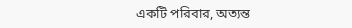একটি পরিবার, অত্যন্ত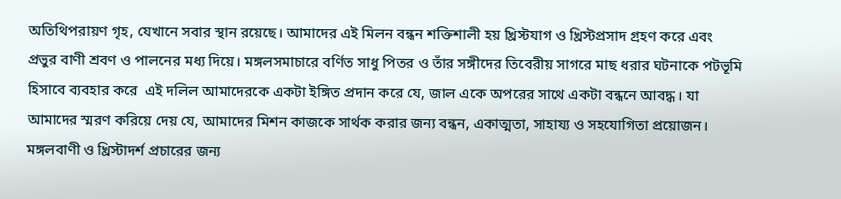অতিথিপরায়ণ গৃহ, যেখানে সবার স্থান রয়েছে। আমাদের এই মিলন বন্ধন শক্তিশালী হয় খ্রিস্টযাগ ও খ্রিস্টপ্রসাদ গ্রহণ করে এবং প্রভুর বাণী শ্রবণ ও পালনের মধ্য দিয়ে। মঙ্গলসমাচারে বর্ণিত সাধু পিতর ও তাঁর সঙ্গীদের তিবেরীয় সাগরে মাছ ধরার ঘটনাকে পটভূমি হিসাবে ব্যবহার করে  এই দলিল আমাদেরকে একটা ইঙ্গিত প্রদান করে যে, জাল একে অপরের সাথে একটা বন্ধনে আবদ্ধ। যা আমাদের স্মরণ করিয়ে দেয় যে, আমাদের মিশন কাজকে সার্থক করার জন্য বন্ধন, একাত্মতা, সাহায্য ও সহযোগিতা প্রয়োজন। মঙ্গলবাণী ও খ্রিস্টাদর্শ প্রচারের জন্য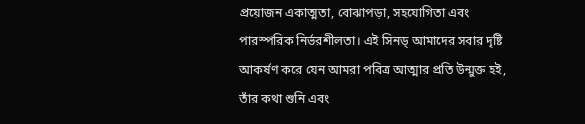প্রয়োজন একাত্মতা, বোঝাপড়া, সহযোগিতা এবং পারস্পরিক নির্ভরশীলতা। এই সিনড্ আমাদের সবার দৃষ্টি আকর্ষণ করে যেন আমরা পবিত্র আত্মার প্রতি উন্মুক্ত হই, তাঁর কথা শুনি এবং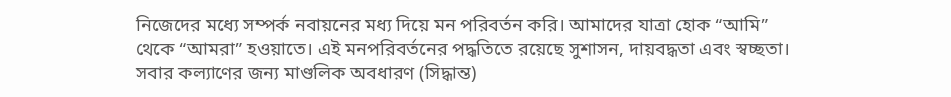নিজেদের মধ্যে সম্পর্ক নবায়নের মধ্য দিয়ে মন পরিবর্তন করি। আমাদের যাত্রা হোক “আমি” থেকে “আমরা” হওয়াতে। এই মনপরিবর্তনের পদ্ধতিতে রয়েছে সুশাসন, দায়বদ্ধতা এবং স্বচ্ছতা। সবার কল্যাণের জন্য মাণ্ডলিক অবধারণ (সিদ্ধান্ত)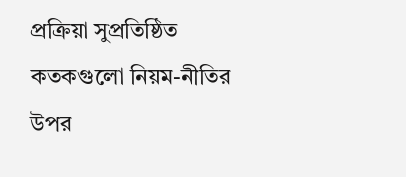প্রক্রিয়া সুপ্রতিষ্ঠিত কতকগুলো নিয়ম-নীতির উপর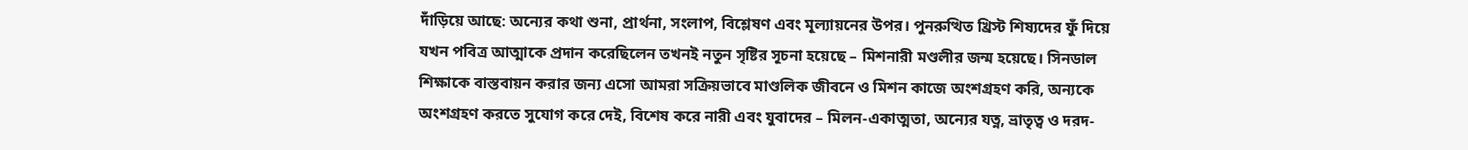দাঁড়িয়ে আছে: অন্যের কথা শুনা, প্রার্থনা, সংলাপ, বিশ্লেষণ এবং মূল্যায়নের উপর। পুনরুত্থিত খ্রিস্ট শিষ্যদের ফুঁ দিয়ে যখন পবিত্র আত্মাকে প্রদান করেছিলেন তখনই নতুন সৃষ্টির সূচনা হয়েছে – মিশনারী মণ্ডলীর জন্ম হয়েছে। সিনডাল শিক্ষাকে বাস্তবায়ন করার জন্য এসো আমরা সক্রিয়ভাবে মাণ্ডলিক জীবনে ও মিশন কাজে অংশগ্রহণ করি, অন্যকে অংশগ্রহণ করতে সুযোগ করে দেই, বিশেষ করে নারী এবং যুবাদের – মিলন-একাত্মতা, অন্যের যত্ন, ভ্রাতৃত্ব ও দরদ-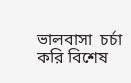ভালবাসা  চর্চা করি বিশেষ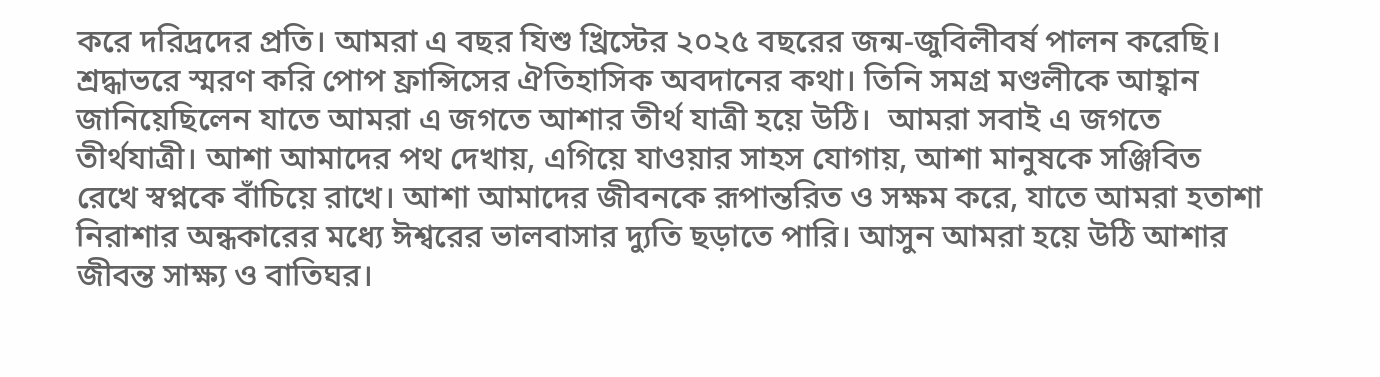করে দরিদ্রদের প্রতি। আমরা এ বছর যিশু খ্রিস্টের ২০২৫ বছরের জন্ম-জুবিলীবর্ষ পালন করেছি। শ্রদ্ধাভরে স্মরণ করি পোপ ফ্রান্সিসের ঐতিহাসিক অবদানের কথা। তিনি সমগ্র মণ্ডলীকে আহ্বান জানিয়েছিলেন যাতে আমরা এ জগতে আশার তীর্থ যাত্রী হয়ে উঠি।  আমরা সবাই এ জগতে তীর্থযাত্রী। আশা আমাদের পথ দেখায়, এগিয়ে যাওয়ার সাহস যোগায়, আশা মানুষকে সঞ্জিবিত রেখে স্বপ্নকে বাঁচিয়ে রাখে। আশা আমাদের জীবনকে রূপান্তরিত ও সক্ষম করে, যাতে আমরা হতাশা নিরাশার অন্ধকারের মধ্যে ঈশ্বরের ভালবাসার দ্যুতি ছড়াতে পারি। আসুন আমরা হয়ে উঠি আশার জীবন্ত সাক্ষ্য ও বাতিঘর।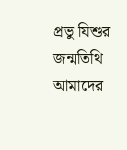প্রভু যিশুর জন্মতিথি আমাদের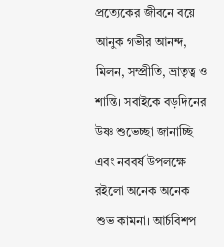প্রত্যেকের জীবনে বয়ে আনুক গভীর আনন্দ, মিলন, সম্প্রীতি, ভ্রাতৃত্ব ও শান্তি। সবাইকে বড়দিনের উষ্ণ শুভেচ্ছা জানাচ্ছি এবং নববর্ষ উপলক্ষে রইলো অনেক অনেক শুভ কামনা। আর্চবিশপ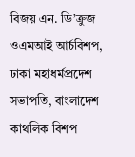বিজয় এন. ডি’ক্রুজ ওএমআই আর্চবিশপ, ঢাকা মহাধর্মপ্রদেশ সভাপতি, বাংলাদেশ কাথলিক বিশপ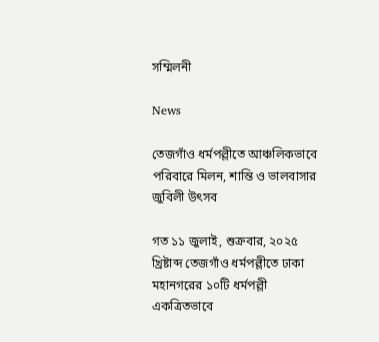সম্মিলনী

News

তেজগাঁও ধর্মপল্লীতে আঞ্চলিকভাবে পরিবারে মিলন, শান্তি ও ভালবাসার জুবিলী উৎসব

গত ১১ জুলাই, শুক্রবার, ২০২৫ খ্রিষ্টাব্দ তেজগাঁও ধর্মপল্লীতে ঢাকা মহানগরের ১০টি ধর্মপল্লী একত্রিতভাবে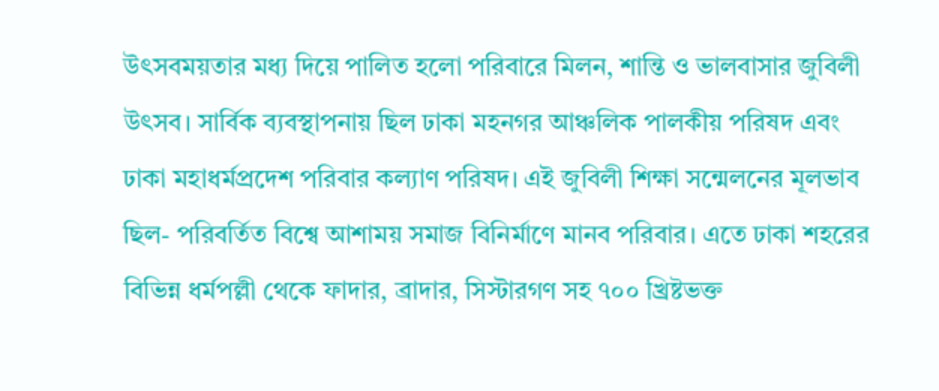উৎসবময়তার মধ্য দিয়ে পালিত হলো পরিবারে মিলন, শান্তি ও ভালবাসার জুবিলী উৎসব। সার্বিক ব্যবস্থাপনায় ছিল ঢাকা মহনগর আঞ্চলিক পালকীয় পরিষদ এবং ঢাকা মহাধর্মপ্রদেশ পরিবার কল্যাণ পরিষদ। এই জুবিলী শিক্ষা সন্মেলনের মূলভাব ছিল- পরিবর্তিত বিশ্বে আশাময় সমাজ বিনির্মাণে মানব পরিবার। এতে ঢাকা শহরের বিভিন্ন ধর্মপল্লী থেকে ফাদার, ব্রাদার, সিস্টারগণ সহ ৭০০ খ্রিষ্টভক্ত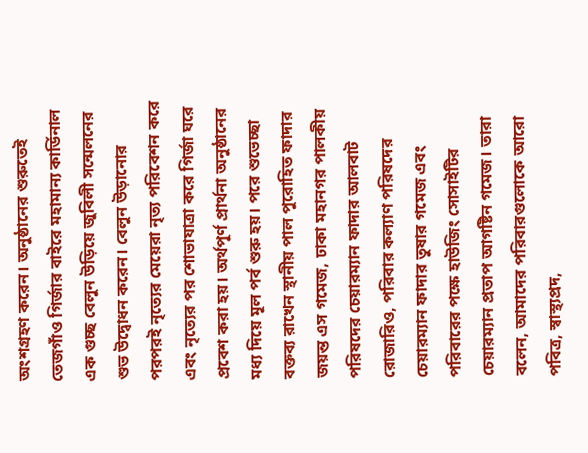অংশগ্রহণ করেন। অনুষ্ঠানের শুরুতেই তেজগাঁও গির্জার বাইরে মহামান্য কার্ডিনাল এক গুচ্ছ বেলুন উড়িয়ে জুবিলী সন্মেলনের শুভ উদ্বোধন করেন। বেলুন উড়ানোর পরপরই নৃত্যের মেয়েরা নৃত্য পরিবেশন করে এবং নৃত্যের পর শোভাযাত্রা করে গির্জা ঘরে প্রবেশ করা হয়। অর্থপূর্ণ প্রার্থনা অনুষ্ঠানের মধ্য দিয়ে মূল পর্ব শুরু হয়। পরে শুভেচ্ছা বক্তব্য রাখেন স্থানীয় পাল পুরোহিত ফাদার জয়ন্ত এস গমেজ, ঢাকা মহানগর পালকীয় পরিষদের চেয়ারম্যান ফাদার আলবাট রোজারিও, পরিবার কল্যাণ পরিষদের চেয়ারম্যান ফাদার তুষার গমেজ এবং পরিবারের পক্ষে হাউজিং সোসাইটির চেয়ারম্যান প্রতাপ আগষ্টিন গমেজ। তারা বলেন, আমাদের পরিবারগুলোকে আরো পবিত্র, স্বাস্থ্যপ্রদ,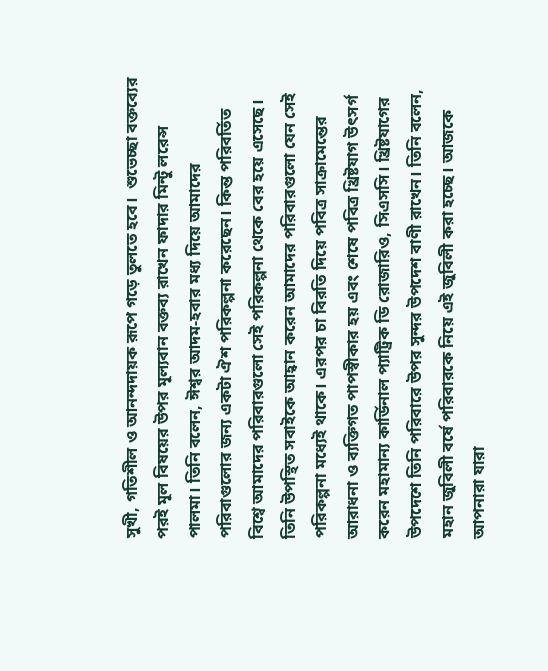সুখী, গতিশীল ও আনন্দদায়ক রূপে গড়ে তুলতে হবে।  শুভেচ্ছা বক্তব্যের পরই মূল বিষয়ের উপর মূল্যবান বক্তব্য রাখেন ফাদার মিন্টু লরেন্স পালমা। তিনি বলেন, ঈশ্বর আদম-হবার মধ্য দিয়ে আমাদের পরিবাগুলোর জন্য একটা ঐশ পরিকল্পনা করেছেন। কিন্ত পরিবর্তিত বিশ্বে আমাদের পরিবারগুলো সেই পরিকল্পনা থেকে বের হয়ে এসেছে। তিনি উপস্থিত সবাইকে আহ্বান করেন আমাদের পরিবারগুলো যেন সেই পরিকল্পনা মধ্যেই থাকে। এরপর চা বিরতি দিয়ে পবিত্র সাক্রামেন্তের আরাধনা ও ব্যক্তিগত পাপস্বীকার হয় এবং শেষে পবিত্র খ্রিষ্টযাগ উৎসর্গ করেন মহামান্য কার্ডিনাল প্যাট্রিক ডি রোজারিও, সিএসসি। খ্রিষ্টযাগের উপদেশে তিনি পরিবারে উপর সুন্দর উপদেশ বাণী রাখেন। তিনি বলেন, মহান জুবিলী বর্ষে পরিবারকে নিয়ে এই জুবিলী করা হচ্ছে। আজকে আপনারা যারা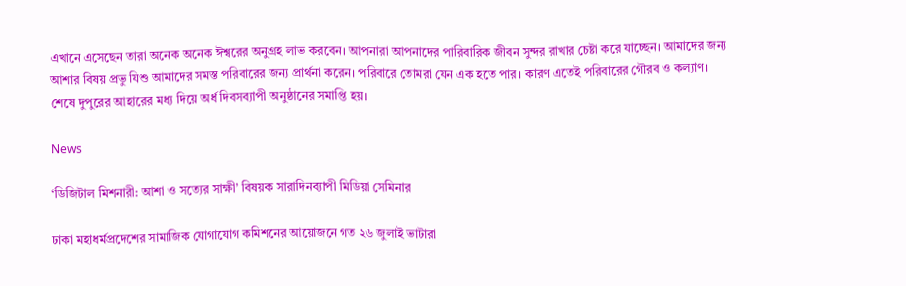এখানে এসেছেন তারা অনেক অনেক ঈশ্বরের অনুগ্রহ লাভ করবেন। আপনারা আপনাদের পারিবারিক জীবন সুন্দর রাখার চেষ্টা করে যাচ্ছেন। আমাদের জন্য আশার বিষয় প্রভু যিশু আমাদের সমস্ত পরিবারের জন্য প্রার্থনা করেন। পরিবারে তোমরা যেন এক হতে পার। কারণ এতেই পরিবারের গৌরব ও কল্যাণ। শেষে দুপুরের আহারের মধ্য দিয়ে অর্ধ দিবসব্যাপী অনুষ্ঠানের সমাপ্তি হয়।

News

‘ডিজিটাল মিশনারী: আশা ও সত্যের সাক্ষী’ বিষয়ক সারাদিনব্যাপী মিডিয়া সেমিনার

ঢাকা মহাধর্মপ্রদেশের সামাজিক যোগাযোগ কমিশনের আয়োজনে গত ২৬ জুলাই ভাটারা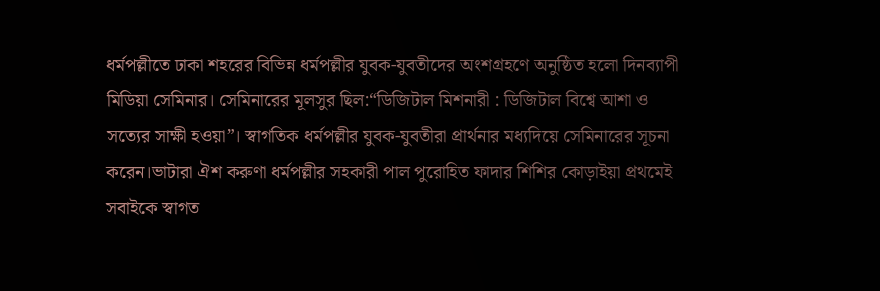ধর্মপল্লীতে ঢাকা শহরের বিভিন্ন ধর্মপল্লীর যুবক-যুবতীদের অংশগ্রহণে অনুষ্ঠিত হলো দিনব্যাপী মিডিয়া সেমিনার। সেমিনারের মূলসুর ছিল:“ডিজিটাল মিশনারী : ডিজিটাল বিশ্বে আশা ও সত্যের সাক্ষী হওয়া”। স্বাগতিক ধর্মপল্লীর যুবক-যুবতীরা প্রার্থনার মধ্যদিয়ে সেমিনারের সূচনা করেন।ভাটারা ঐশ করুণা ধর্মপল্লীর সহকারী পাল পুরোহিত ফাদার শিশির কোড়াইয়া প্রথমেই সবাইকে স্বাগত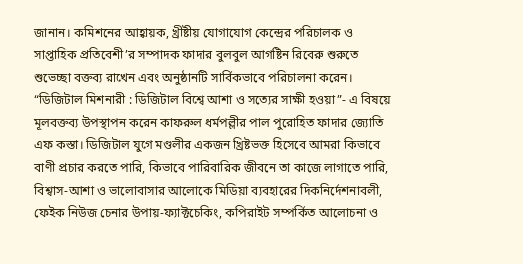জানান। কমিশনের আহ্বায়ক, খ্রীষ্টীয় যোগাযোগ কেন্দ্রের পরিচালক ও সাপ্তাহিক প্রতিবেশী’র সম্পাদক ফাদার বুলবুল আগষ্টিন রিবেরু শুরুতে শুভেচ্ছা বক্তব্য রাখেন এবং অনুষ্ঠানটি সার্বিকভাবে পরিচালনা করেন।    “ডিজিটাল মিশনারী : ডিজিটাল বিশ্বে আশা ও সত্যের সাক্ষী হওয়া”- এ বিষয়ে মূলবক্তব্য উপস্থাপন করেন কাফরুল ধর্মপল্লীর পাল পুরোহিত ফাদার জ্যোতি এফ কস্তা। ডিজিটাল যুগে মণ্ডলীর একজন খ্রিষ্টভক্ত হিসেবে আমরা কিভাবে বাণী প্রচার করতে পারি, কিভাবে পারিবারিক জীবনে তা কাজে লাগাতে পারি, বিশ্বাস-আশা ও ভালোবাসার আলোকে মিডিয়া ব্যবহারের দিকনির্দেশনাবলী, ফেইক নিউজ চেনার উপায়-ফ্যাক্টচেকিং, কপিরাইট সম্পর্কিত আলোচনা ও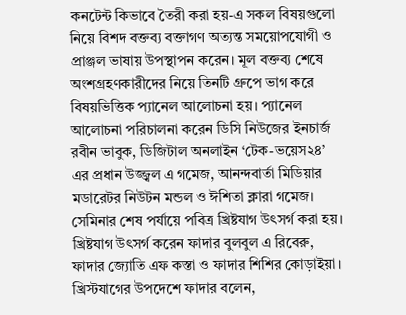কনটেন্ট কিভাবে তৈরী করা হয়-এ সকল বিষয়গুলো নিয়ে বিশদ বক্তব্য বক্তাগণ অত্যন্ত সময়োপযোগী ও প্রাঞ্জল ভাষায় উপস্থাপন করেন। মূল বক্তব্য শেষে অংশগ্রহণকারীদের নিয়ে তিনটি গ্রুপে ভাগ করে বিষয়ভিত্তিক প্যানেল আলোচনা হয়। প্যানেল আলোচনা পরিচালনা করেন ডিসি নিউজের ইনচার্জ রবীন ভাবুক, ডিজিটাল অনলাইন ‘টেক-ভয়েস২৪’ এর প্রধান উজ্জ্বল এ গমেজ, আনন্দবার্তা মিডিয়ার মডারেটর নিউটন মন্ডল ও ঈশিতা ক্লারা গমেজ। সেমিনার শেষ পর্যায়ে পবিত্র খ্রিষ্টযাগ উৎসর্গ করা হয়। খ্রিষ্টযাগ উৎসর্গ করেন ফাদার বুলবুল এ রিবেরু, ফাদার জ্যোতি এফ কস্তা ও ফাদার শিশির কোড়াইয়া। খ্রিস্টযাগের উপদেশে ফাদার বলেন,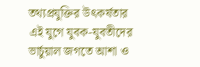তথ্যপ্রযুক্তির উৎকর্ষতার এই যুগে যুবক-যুবতীদের ভার্চুয়াল জগতে আশা ও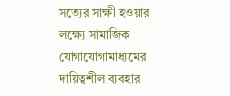সত্যের সাক্ষী হওয়ার লক্ষ্যে সামাজিক যোগাযোগামাধ্যমের দায়িত্বশীল ব্যবহার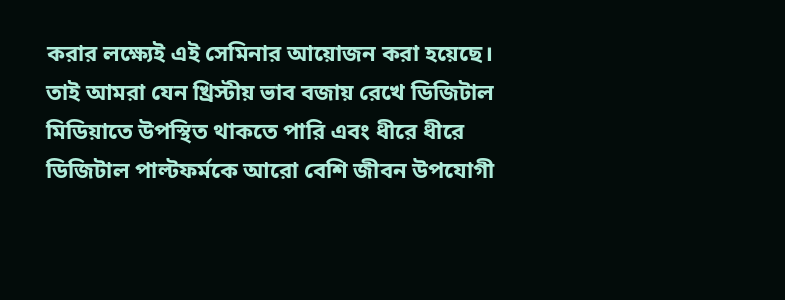করার লক্ষ্যেই এই সেমিনার আয়োজন করা হয়েছে। তাই আমরা যেন খ্রিস্টীয় ভাব বজায় রেখে ডিজিটাল মিডিয়াতে উপস্থিত থাকতে পারি এবং ধীরে ধীরে ডিজিটাল পাল্টফর্মকে আরো বেশি জীবন উপযোগী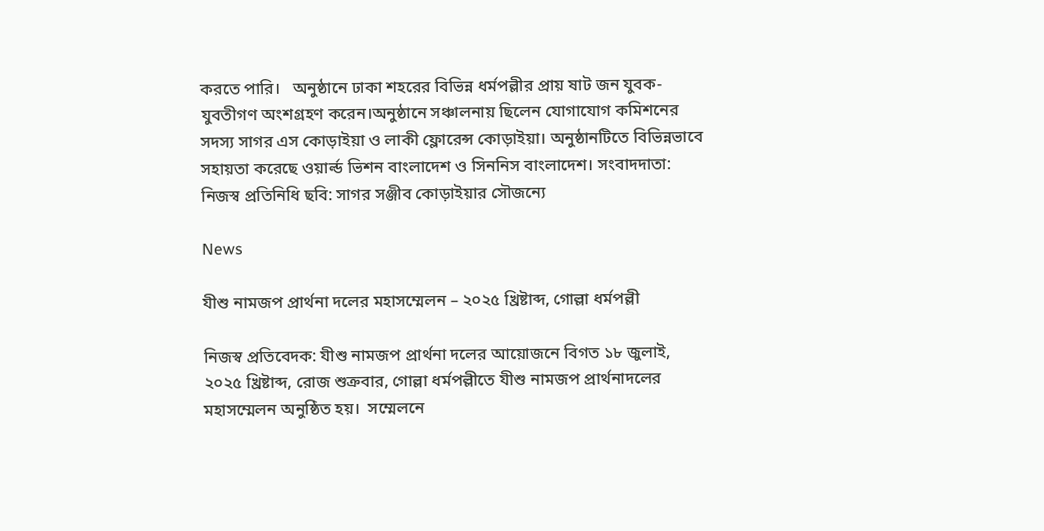করতে পারি।   অনুষ্ঠানে ঢাকা শহরের বিভিন্ন ধর্মপল্লীর প্রায় ষাট জন যুবক-যুবতীগণ অংশগ্রহণ করেন।অনুষ্ঠানে সঞ্চালনায় ছিলেন যোগাযোগ কমিশনের সদস্য সাগর এস কোড়াইয়া ও লাকী ফ্লোরেন্স কোড়াইয়া। অনুষ্ঠানটিতে বিভিন্নভাবে সহায়তা করেছে ওয়ার্ল্ড ভিশন বাংলাদেশ ও সিননিস বাংলাদেশ। সংবাদদাতা: নিজস্ব প্রতিনিধি ছবি: সাগর সঞ্জীব কোড়াইয়ার সৌজন্যে

News

যীশু নামজপ প্রার্থনা দলের মহাসম্মেলন – ২০২৫ খ্রিষ্টাব্দ, গোল্লা ধর্মপল্লী

নিজস্ব প্রতিবেদক: যীশু নামজপ প্রার্থনা দলের আয়োজনে বিগত ১৮ জুলাই, ২০২৫ খ্রিষ্টাব্দ, রোজ শুক্রবার, গোল্লা ধর্মপল্লীতে যীশু নামজপ প্রার্থনাদলের মহাসম্মেলন অনুষ্ঠিত হয়।  সম্মেলনে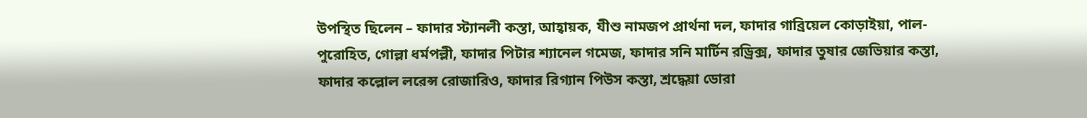উপস্থিত ছিলেন – ফাদার স্ট্যানলী কস্তা, আহ্বায়ক, যীশু নামজপ প্রার্থনা দল, ফাদার গাব্রিয়েল কোড়াইয়া, পাল-পুরোহিত, গোল্লা ধর্মপল্লী, ফাদার পিটার শ্যানেল গমেজ, ফাদার সনি মার্টিন রড্রিক্স, ফাদার তুষার জেভিয়ার কস্তা, ফাদার কল্লোল লরেন্স রোজারিও, ফাদার রিগ্যান পিউস কস্তা, শ্রদ্ধেয়া ডোরা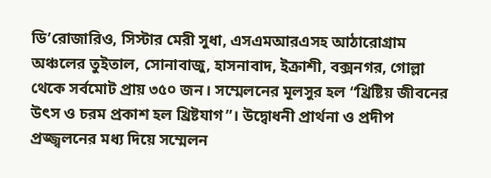ডি’রোজারিও, সিস্টার মেরী সুধা, এসএমআরএসহ আঠারোগ্রাম অঞ্চলের তুইতাল, সোনাবাজু, হাসনাবাদ, ইক্রাশী, বক্সনগর, গোল্লা থেকে সর্বমোট প্রায় ৩৫০ জন। সম্মেলনের মূলসুর হল “খ্রিষ্টিয় জীবনের উৎস ও চরম প্রকাশ হল খ্রিষ্টযাগ”। উদ্বোধনী প্রার্থনা ও প্রদীপ প্রজ্জ্বলনের মধ্য দিয়ে সম্মেলন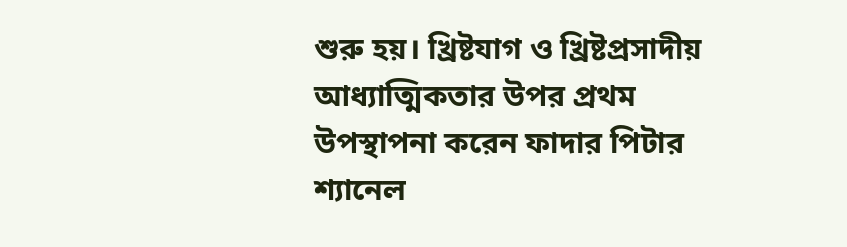শুরু হয়। খ্রিষ্টযাগ ও খ্রিষ্টপ্রসাদীয় আধ্যাত্মিকতার উপর প্রথম উপস্থাপনা করেন ফাদার পিটার শ্যানেল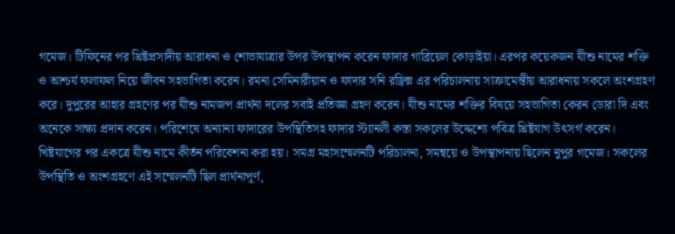গমেজ। টিফিনের পর খ্রিষ্টপ্রসাদীয় আরাধনা ও শোভাযাত্রার উপর উপস্থাপন করেন ফাদার গাব্রিয়েল কোড়াইয়া। এরপর কয়েকজন যীশু নামের শক্তি ও আশ্চর্য ফলাফল নিয়ে জীবন সহভাগিতা করেন। রমনা সেমিনারীয়ান ও ফাদার সনি রড্রিক্স এর পরিচালনায় সাক্রামেন্তীয় আরাধনায় সকলে অংশগ্রহণ করে। দুপুরের আহার গ্রহণের পর যীশু নামজপ প্রার্থনা দলের সবাই প্রতিজ্ঞা গ্রহণ করেন। যীশু নামের শক্তির বিষয়ে সহভাগিতা কেরন ডোরা দি এবং অনেকে সাক্ষ্য প্রদান করেন। পরিশেষে অন্যান্য ফাদারের উপস্থিতিসহ ফাদার স্ট্যানলী কস্তা সকলের উদ্দেশ্যে পবিত্র খ্রিষ্টযাগ উৎসর্গ করেন। খিষ্টযাগের পর একত্রে যীশু নামে কীর্তন পরিবেশনা করা হয়। সমগ্র মহাসম্মেলনটি পরিচালনা, সমন্বয়ে ও উপস্থাপনায় ছিলেন নুপুর গমেজ। সকলের উপস্থিতি ও অংশগ্রহণে এই সম্মেলনটি ছিল প্রার্থনাপূর্ণ,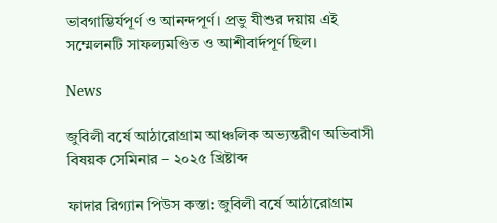ভাবগাম্ভির্যপূর্ণ ও আনন্দপূর্ণ। প্রভু যীশুর দয়ায় এই সম্মেলনটি সাফল্যমণ্ডিত ও আশীবার্দপূর্ণ ছিল।

News

জুবিলী বর্ষে আঠারোগ্রাম আঞ্চলিক অভ্যন্তরীণ অভিবাসী বিষয়ক সেমিনার – ২০২৫ খ্রিষ্টাব্দ

ফাদার রিগ্যান পিউস কস্তা: জুবিলী বর্ষে আঠারোগ্রাম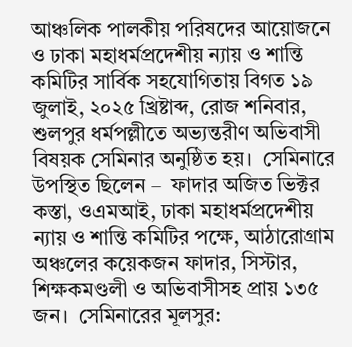আঞ্চলিক পালকীয় পরিষদের আয়োজনে ও ঢাকা মহাধর্মপ্রদেশীয় ন্যায় ও শান্তি কমিটির সার্বিক সহযোগিতায় বিগত ১৯ জুলাই, ২০২৫ খ্রিষ্টাব্দ, রোজ শনিবার, শুলপুর ধর্মপল্লীতে অভ্যন্তরীণ অভিবাসী বিষয়ক সেমিনার অনুষ্ঠিত হয়।  সেমিনারে উপস্থিত ছিলেন –  ফাদার অজিত ভিক্টর কস্তা, ওএমআই, ঢাকা মহাধর্মপ্রদেশীয় ন্যায় ও শান্তি কমিটির পক্ষে, আঠারোগ্রাম অঞ্চলের কয়েকজন ফাদার, সিস্টার, শিক্ষকমণ্ডলী ও অভিবাসীসহ প্রায় ১৩৫ জন।  সেমিনারের মূলসুর: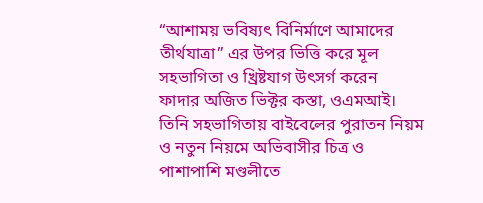“আশাময় ভবিষ্যৎ বিনির্মাণে আমাদের তীর্থযাত্রা” এর উপর ভিত্তি করে মূল সহভাগিতা ও খ্রিষ্টযাগ উৎসর্গ করেন  ফাদার অজিত ভিক্টর কস্তা, ওএমআই। তিনি সহভাগিতায় বাইবেলের পুরাতন নিয়ম ও নতুন নিয়মে অভিবাসীর চিত্র ও পাশাপাশি মণ্ডলীতে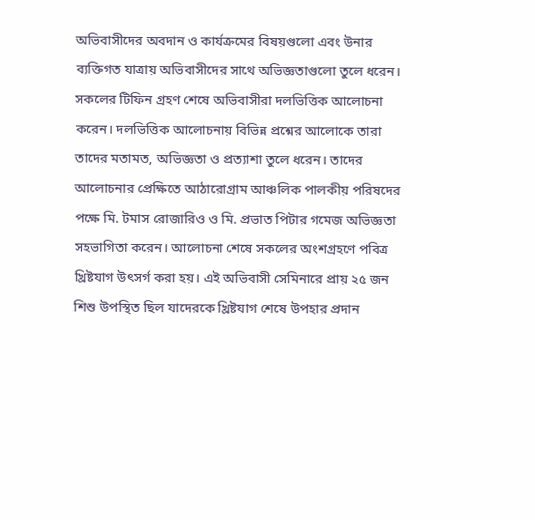অভিবাসীদের অবদান ও কার্যক্রমের বিষয়গুলো এবং উনার ব্যক্তিগত যাত্রায় অভিবাসীদের সাথে অভিজ্ঞতাগুলো তুলে ধরেন। সকলের টিফিন গ্রহণ শেষে অভিবাসীরা দলভিত্তিক আলোচনা করেন। দলভিত্তিক আলোচনায় বিভিন্ন প্রশ্নের আলোকে তারা তাদের মতামত, অভিজ্ঞতা ও প্রত্যাশা তুলে ধরেন। তাদের আলোচনার প্রেক্ষিতে আঠারোগ্রাম আঞ্চলিক পালকীয় পরিষদের পক্ষে মি. টমাস রোজারিও ও মি. প্রভাত পিটার গমেজ অভিজ্ঞতা সহভাগিতা করেন। আলোচনা শেষে সকলের অংশগ্রহণে পবিত্র খ্রিষ্টযাগ উৎসর্গ করা হয়। এই অভিবাসী সেমিনারে প্রায় ২৫ জন শিশু উপস্থিত ছিল যাদেরকে খ্রিষ্টযাগ শেষে উপহার প্রদান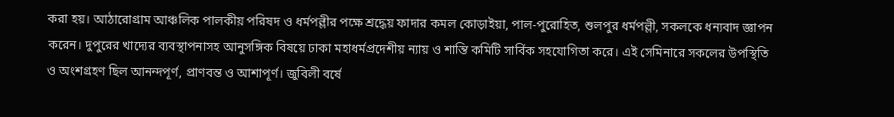করা হয়। আঠারোগ্রাম আঞ্চলিক পালকীয় পরিষদ ও ধর্মপল্লীর পক্ষে শ্রদ্ধেয় ফাদার কমল কোড়াইয়া, পাল-পুরোহিত, শুলপুর ধর্মপল্লী, সকলকে ধন্যবাদ জ্ঞাপন করেন। দুপুরের খাদ্যের ব্যবস্থাপনাসহ আনুসঙ্গিক বিষয়ে ঢাকা মহাধর্মপ্রদেশীয় ন্যায় ও শান্তি কমিটি সার্বিক সহযোগিতা করে। এই সেমিনারে সকলের উপস্থিতি ও অংশগ্রহণ ছিল আনন্দপূর্ণ, প্রাণবন্ত ও আশাপূর্ণ। জুবিলী বর্ষে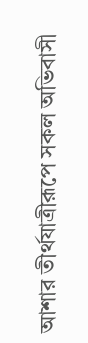আশার তীর্থযাত্রীরূপে সকল অভিবাসী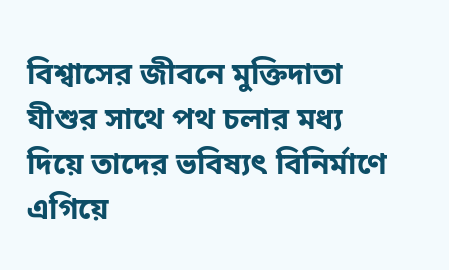বিশ্বাসের জীবনে মুক্তিদাতা যীশুর সাথে পথ চলার মধ্য দিয়ে তাদের ভবিষ্যৎ বিনির্মাণে এগিয়ে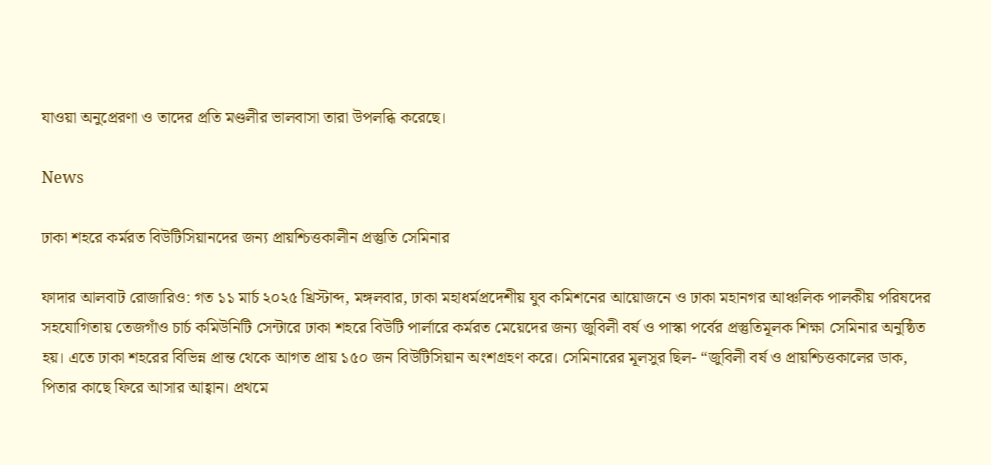যাওয়া অনুপ্রেরণা ও তাদের প্রতি মণ্ডলীর ভালবাসা তারা উপলব্ধি করেছে।

News

ঢাকা শহরে কর্মরত বিউটিসিয়ানদের জন্য প্রায়শ্চিত্তকালীন প্রস্তুতি সেমিনার

ফাদার আলবাট রোজারিও: গত ১১ মার্চ ২০২৫ খ্রিস্টাব্দ, মঙ্গলবার, ঢাকা মহাধর্মপ্রদেশীয় যুব কমিশনের আয়োজনে ও ঢাকা মহানগর আঞ্চলিক পালকীয় পরিষদের সহযোগিতায় তেজগাঁও চার্চ কমিউনিটি সেন্টারে ঢাকা শহরে বিউটি পার্লারে কর্মরত মেয়েদের জন্য জুবিলী বর্ষ ও পাস্কা পর্বের প্রস্তুতিমূলক শিক্ষা সেমিনার অনুষ্ঠিত হয়। এতে ঢাকা শহরের বিভিন্ন প্রান্ত থেকে আগত প্রায় ১৫০ জন বিউটিসিয়ান অংশগ্রহণ করে। সেমিনারের মূলসুর ছিল- “জুবিলী বর্ষ ও প্রায়শ্চিত্তকালের ডাক, পিতার কাছে ফিরে আসার আহ্বান। প্রথমে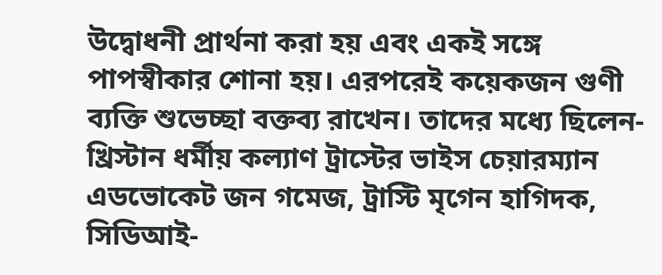উদ্বোধনী প্রার্থনা করা হয় এবং একই সঙ্গে পাপস্বীকার শোনা হয়। এরপরেই কয়েকজন গুণী ব্যক্তি শুভেচ্ছা বক্তব্য রাখেন। তাদের মধ্যে ছিলেন- খ্রিস্টান ধর্মীয় কল্যাণ ট্রাস্টের ভাইস চেয়ারম্যান এডভোকেট জন গমেজ, ট্রাস্টি মৃগেন হাগিদক, সিডিআই-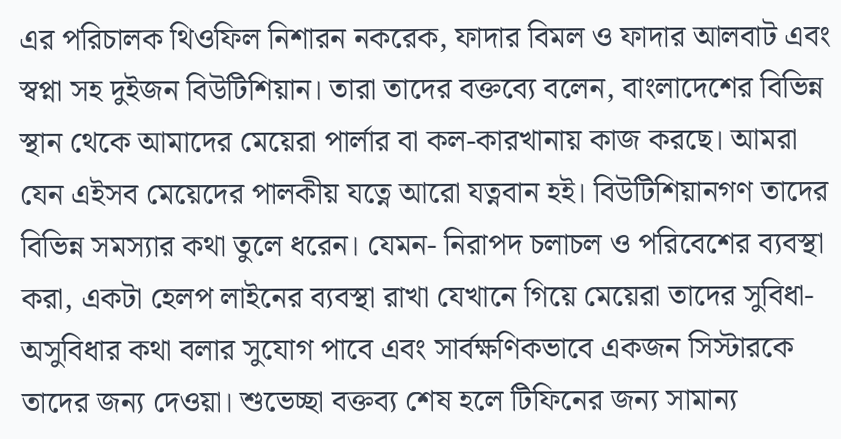এর পরিচালক থিওফিল নিশারন নকরেক, ফাদার বিমল ও ফাদার আলবাট এবং স্বপ্না সহ দুইজন বিউটিশিয়ান। তারা তাদের বক্তব্যে বলেন, বাংলাদেশের বিভিন্ন স্থান থেকে আমাদের মেয়েরা পার্লার বা কল-কারখানায় কাজ করছে। আমরা যেন এইসব মেয়েদের পালকীয় যত্নে আরো যত্নবান হই। বিউটিশিয়ানগণ তাদের বিভিন্ন সমস্যার কথা তুলে ধরেন। যেমন- নিরাপদ চলাচল ও পরিবেশের ব্যবস্থা করা, একটা হেলপ লাইনের ব্যবস্থা রাখা যেখানে গিয়ে মেয়েরা তাদের সুবিধা-অসুবিধার কথা বলার সুযোগ পাবে এবং সার্বক্ষণিকভাবে একজন সিস্টারকে তাদের জন্য দেওয়া। শুভেচ্ছা বক্তব্য শেষ হলে টিফিনের জন্য সামান্য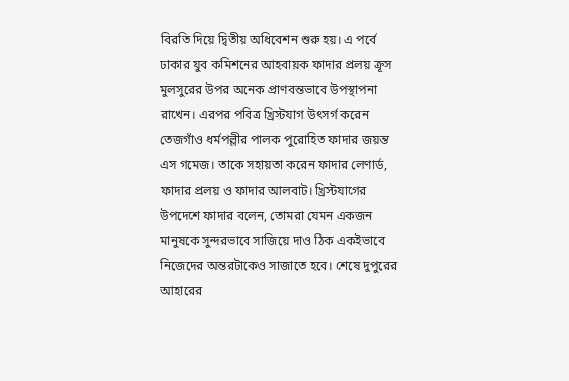বিরতি দিয়ে দ্বিতীয় অধিবেশন শুরু হয়। এ পর্বে ঢাকার যুব কমিশনের আহবায়ক ফাদার প্রলয় ক্রূস মুলসুরের উপর অনেক প্রাণবন্তভাবে উপস্থাপনা রাখেন। এরপর পবিত্র খ্রিস্টযাগ উৎসর্গ করেন তেজগাঁও ধর্মপল্লীর পালক পুরোহিত ফাদার জয়ন্ত এস গমেজ। তাকে সহায়তা করেন ফাদার লেণার্ড, ফাদার প্রলয় ও ফাদার আলবাট। খ্রিস্টযাগের উপদেশে ফাদার বলেন, তোমরা যেমন একজন মানুষকে সুন্দরভাবে সাজিয়ে দাও ঠিক একইভাবে নিজেদের অন্তরটাকেও সাজাতে হবে। শেষে দুপুরের আহারের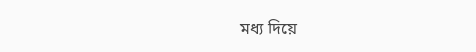মধ্য দিয়ে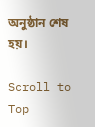অনুষ্ঠান শেষ হয়।

Scroll to Top